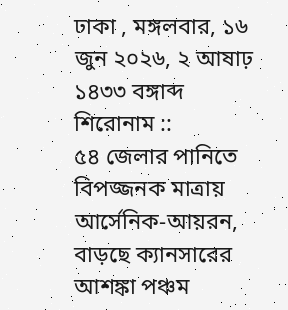ঢাকা , মঙ্গলবার, ১৬ জুন ২০২৬, ২ আষাঢ় ১৪৩৩ বঙ্গাব্দ
শিরোনাম ::
৫৪ জেলার পানিতে বিপজ্জনক মাত্রায় আর্সেনিক-আয়রন, বাড়ছে ক্যানসারের আশঙ্কা পঞ্চম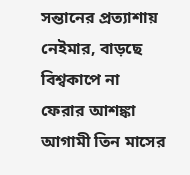সন্তানের প্রত্যাশায় নেইমার, বাড়ছে বিশ্বকাপে না ফেরার আশঙ্কা আগামী তিন মাসের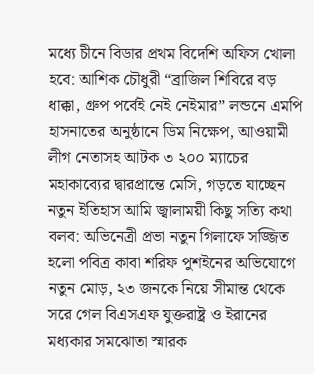মধ্যে চীনে বিডার প্রথম বিদেশি অফিস খোলা হবে: আশিক চৌধুরী “ব্রাজিল শিবিরে বড় ধাক্কা, গ্রুপ পর্বেই নেই নেইমার” লন্ডনে এমপি হাসনাতের অনুষ্ঠানে ডিম নিক্ষেপ, আওয়ামী লীগ নেতাসহ আটক ৩ ২০০ ম্যাচের মহাকাব্যের দ্বারপ্রান্তে মেসি, গড়তে যাচ্ছেন নতুন ইতিহাস আমি জ্বালাময়ী কিছু সত্যি কথা বলব: অভিনেত্রী প্রভা নতুন গিলাফে সজ্জিত হলো পবিত্র কাবা শরিফ পুশইনের অভিযোগে নতুন মোড়, ২৩ জনকে নিয়ে সীমান্ত থেকে সরে গেল বিএসএফ যুক্তরাষ্ট্র ও ইরানের মধ্যকার সমঝোতা স্মারক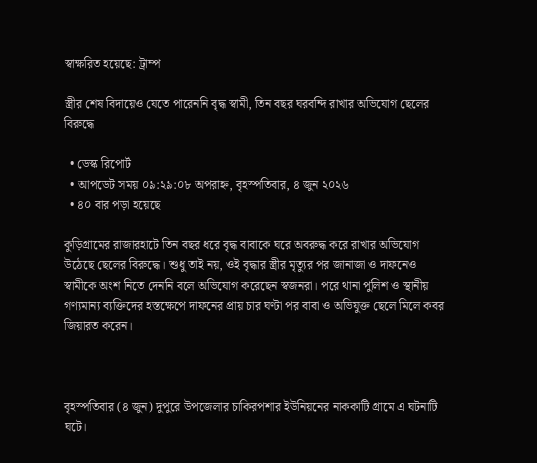স্বাক্ষরিত হয়েছে: ট্রাম্প

স্ত্রীর শেষ বিদায়েও যেতে পারেননি বৃদ্ধ স্বামী, তিন বছর ঘরবন্দি রাখার অভিযোগ ছেলের বিরুদ্ধে

  • ডেস্ক রিপোর্ট
  • আপডেট সময় ০৯:২৯:০৮ অপরাহ্ন, বৃহস্পতিবার, ৪ জুন ২০২৬
  • ৪০ বার পড়া হয়েছে

কুড়িগ্রামের রাজারহাটে তিন বছর ধরে বৃদ্ধ বাবাকে ঘরে অবরুদ্ধ করে রাখার অভিযোগ উঠেছে ছেলের বিরুদ্ধে। শুধু তাই নয়, ওই বৃদ্ধার স্ত্রীর মৃত্যুর পর জানাজা ও দাফনেও স্বামীকে অংশ নিতে দেননি বলে অভিযোগ করেছেন স্বজনরা। পরে থানা পুলিশ ও স্থানীয় গণ্যমান্য ব্যক্তিদের হস্তক্ষেপে দাফনের প্রায় চার ঘণ্টা পর বাবা ও অভিযুক্ত ছেলে মিলে কবর জিয়ারত করেন।



বৃহস্পতিবার (৪ জুন) দুপুরে উপজেলার চাকিরপশার ইউনিয়নের নাককাটি গ্রামে এ ঘটনাটি ঘটে।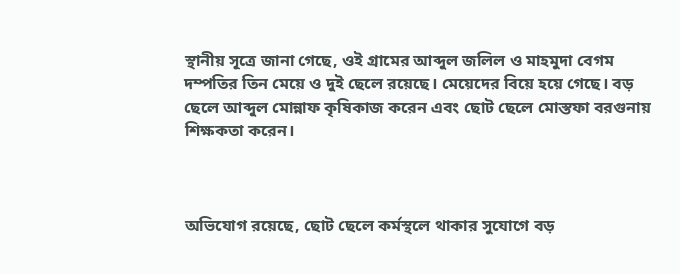স্থানীয় সূত্রে জানা গেছে, ওই গ্রামের আব্দুল জলিল ও মাহমুদা বেগম দম্পতির তিন মেয়ে ও দুই ছেলে রয়েছে। মেয়েদের বিয়ে হয়ে গেছে। বড় ছেলে আব্দুল মোন্নাফ কৃষিকাজ করেন এবং ছোট ছেলে মোস্তফা বরগুনায় শিক্ষকতা করেন।



অভিযোগ রয়েছে, ছোট ছেলে কর্মস্থলে থাকার সুযোগে বড়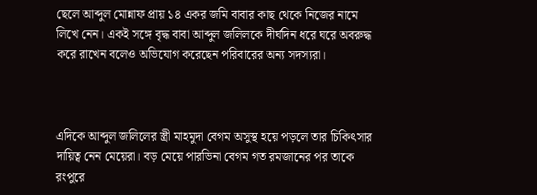ছেলে আব্দুল মোন্নাফ প্রায় ১৪ একর জমি বাবার কাছ থেকে নিজের নামে লিখে নেন। একই সঙ্গে বৃদ্ধ বাবা আব্দুল জলিলকে দীর্ঘদিন ধরে ঘরে অবরুদ্ধ করে রাখেন বলেও অভিযোগ করেছেন পরিবারের অন্য সদস্যরা।



এদিকে আব্দুল জলিলের স্ত্রী মাহমুদা বেগম অসুস্থ হয়ে পড়লে তার চিকিৎসার দায়িত্ব নেন মেয়েরা। বড় মেয়ে পারভিনা বেগম গত রমজানের পর তাকে রংপুরে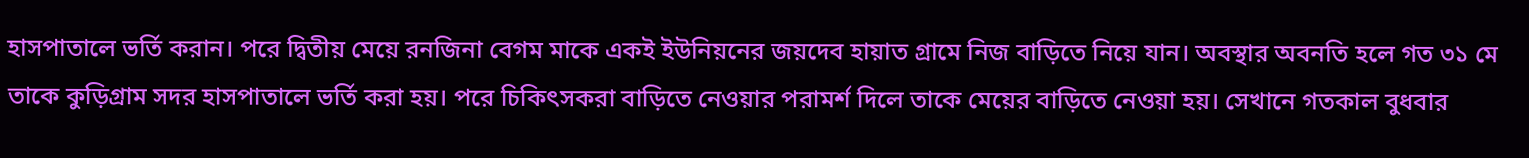হাসপাতালে ভর্তি করান। পরে দ্বিতীয় মেয়ে রনজিনা বেগম মাকে একই ইউনিয়নের জয়দেব হায়াত গ্রামে নিজ বাড়িতে নিয়ে যান। অবস্থার অবনতি হলে গত ৩১ মে তাকে কুড়িগ্রাম সদর হাসপাতালে ভর্তি করা হয়। পরে চিকিৎসকরা বাড়িতে নেওয়ার পরামর্শ দিলে তাকে মেয়ের বাড়িতে নেওয়া হয়। সেখানে গতকাল বুধবার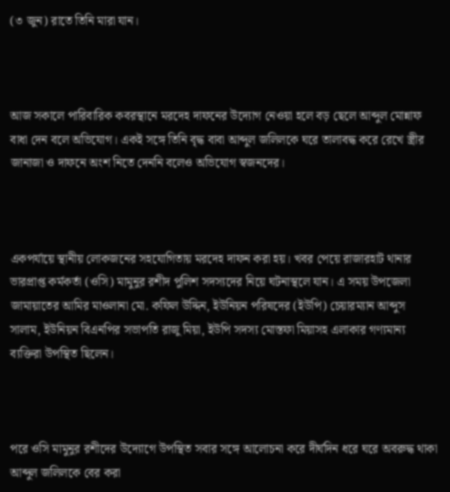(৩ জুন) রাতে তিনি মারা যান।



আজ সকালে পারিবারিক কবরস্থানে মরদেহ দাফনের উদ্যোগ নেওয়া হলে বড় ছেলে আব্দুল মোন্নাফ বাধা দেন বলে অভিযোগ। একই সঙ্গে তিনি বৃদ্ধ বাবা আব্দুল জলিলকে ঘরে তালাবদ্ধ করে রেখে স্ত্রীর জানাজা ও দাফনে অংশ নিতে দেননি বলেও অভিযোগ স্বজনদের।



একপর্যায়ে স্থানীয় লোকজনের সহযোগিতায় মরদেহ দাফন করা হয়। খবর পেয়ে রাজারহাট থানার ভারপ্রাপ্ত কর্মকর্তা (ওসি) মামুনুর রশীদ পুলিশ সদস্যদের নিয়ে ঘটনাস্থলে যান। এ সময় উপজেলা জামায়াতের আমির মাওলানা মো. কফিল উদ্দিন, ইউনিয়ন পরিষদের (ইউপি) চেয়ারম্যান আব্দুস সালাম, ইউনিয়ন বিএনপির সভাপতি রাজু মিয়া, ইউপি সদস্য মোস্তফা মিয়াসহ এলাকার গণ্যমান্য ব্যক্তিরা উপস্থিত ছিলেন।



পরে ওসি মামুনুর রশীদের উদ্যোগে উপস্থিত সবার সঙ্গে আলোচনা করে দীর্ঘদিন ধরে ঘরে অবরুদ্ধ থাকা আব্দুল জলিলকে বের করা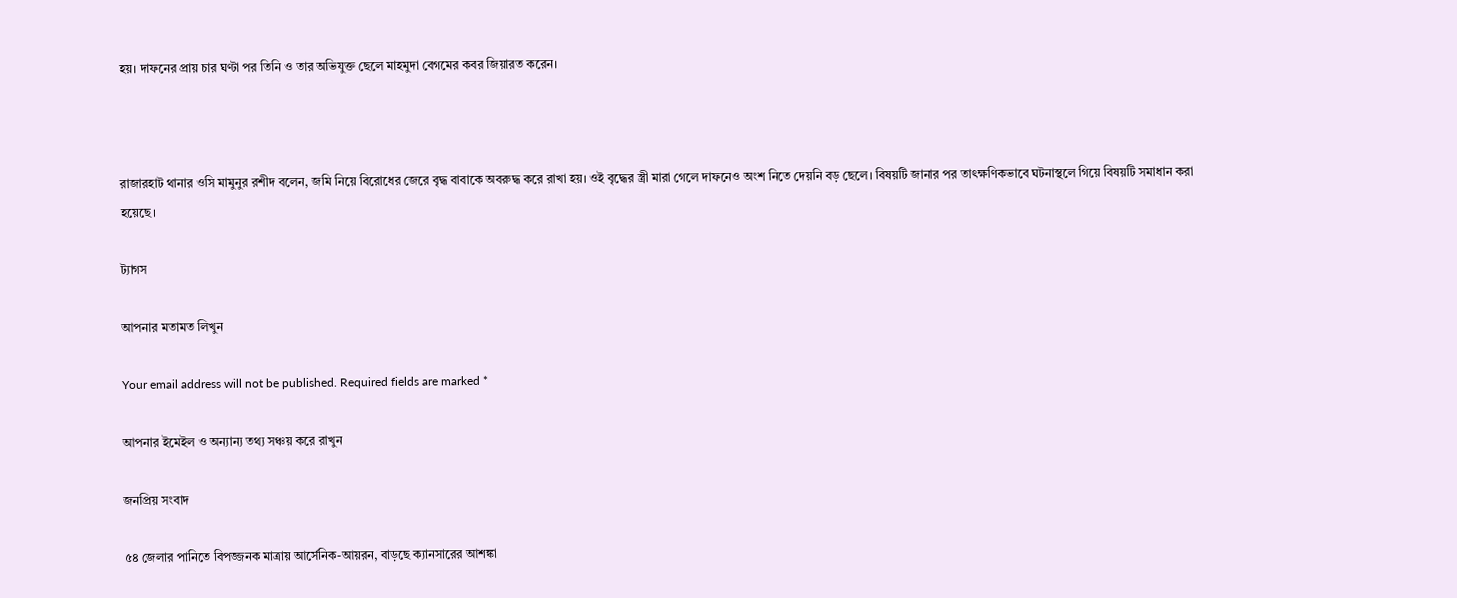হয়। দাফনের প্রায় চার ঘণ্টা পর তিনি ও তার অভিযুক্ত ছেলে মাহমুদা বেগমের কবর জিয়ারত করেন।



রাজারহাট থানার ওসি মামুনুর রশীদ বলেন, জমি নিয়ে বিরোধের জেরে বৃদ্ধ বাবাকে অবরুদ্ধ করে রাখা হয়। ওই বৃদ্ধের স্ত্রী মারা গেলে দাফনেও অংশ নিতে দেয়নি বড় ছেলে। বিষয়টি জানার পর তাৎক্ষণিকভাবে ঘটনাস্থলে গিয়ে বিষয়টি সমাধান করা হয়েছে।

ট্যাগস

আপনার মতামত লিখুন

Your email address will not be published. Required fields are marked *

আপনার ইমেইল ও অন্যান্য তথ্য সঞ্চয় করে রাখুন

জনপ্রিয় সংবাদ

৫৪ জেলার পানিতে বিপজ্জনক মাত্রায় আর্সেনিক-আয়রন, বাড়ছে ক্যানসারের আশঙ্কা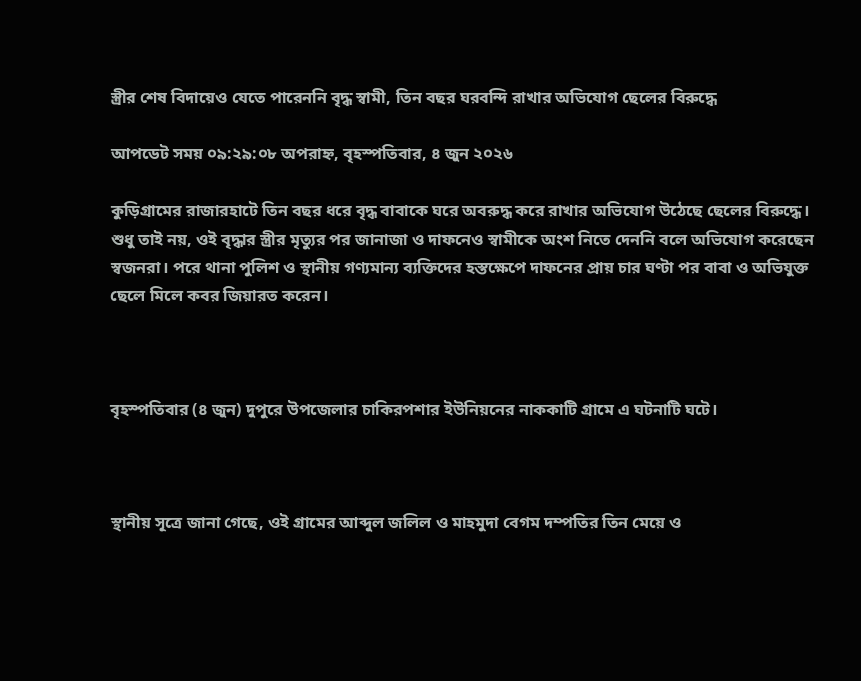স্ত্রীর শেষ বিদায়েও যেতে পারেননি বৃদ্ধ স্বামী, তিন বছর ঘরবন্দি রাখার অভিযোগ ছেলের বিরুদ্ধে

আপডেট সময় ০৯:২৯:০৮ অপরাহ্ন, বৃহস্পতিবার, ৪ জুন ২০২৬

কুড়িগ্রামের রাজারহাটে তিন বছর ধরে বৃদ্ধ বাবাকে ঘরে অবরুদ্ধ করে রাখার অভিযোগ উঠেছে ছেলের বিরুদ্ধে। শুধু তাই নয়, ওই বৃদ্ধার স্ত্রীর মৃত্যুর পর জানাজা ও দাফনেও স্বামীকে অংশ নিতে দেননি বলে অভিযোগ করেছেন স্বজনরা। পরে থানা পুলিশ ও স্থানীয় গণ্যমান্য ব্যক্তিদের হস্তক্ষেপে দাফনের প্রায় চার ঘণ্টা পর বাবা ও অভিযুক্ত ছেলে মিলে কবর জিয়ারত করেন।



বৃহস্পতিবার (৪ জুন) দুপুরে উপজেলার চাকিরপশার ইউনিয়নের নাককাটি গ্রামে এ ঘটনাটি ঘটে।



স্থানীয় সূত্রে জানা গেছে, ওই গ্রামের আব্দুল জলিল ও মাহমুদা বেগম দম্পতির তিন মেয়ে ও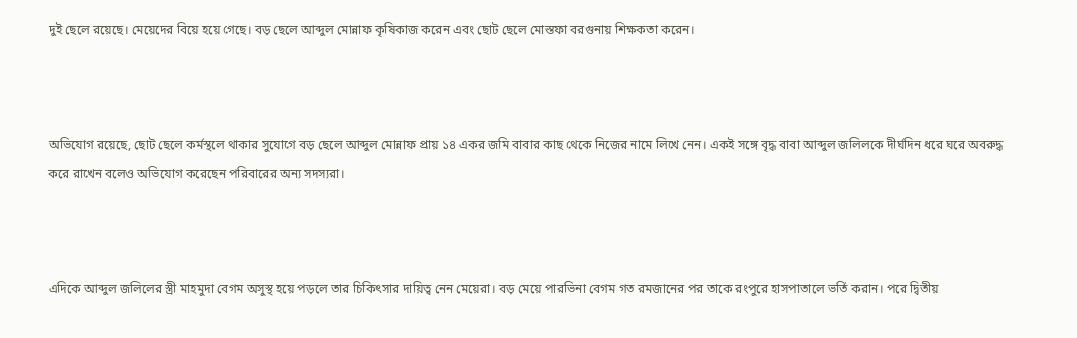দুই ছেলে রয়েছে। মেয়েদের বিয়ে হয়ে গেছে। বড় ছেলে আব্দুল মোন্নাফ কৃষিকাজ করেন এবং ছোট ছেলে মোস্তফা বরগুনায় শিক্ষকতা করেন।



অভিযোগ রয়েছে, ছোট ছেলে কর্মস্থলে থাকার সুযোগে বড় ছেলে আব্দুল মোন্নাফ প্রায় ১৪ একর জমি বাবার কাছ থেকে নিজের নামে লিখে নেন। একই সঙ্গে বৃদ্ধ বাবা আব্দুল জলিলকে দীর্ঘদিন ধরে ঘরে অবরুদ্ধ করে রাখেন বলেও অভিযোগ করেছেন পরিবারের অন্য সদস্যরা।



এদিকে আব্দুল জলিলের স্ত্রী মাহমুদা বেগম অসুস্থ হয়ে পড়লে তার চিকিৎসার দায়িত্ব নেন মেয়েরা। বড় মেয়ে পারভিনা বেগম গত রমজানের পর তাকে রংপুরে হাসপাতালে ভর্তি করান। পরে দ্বিতীয়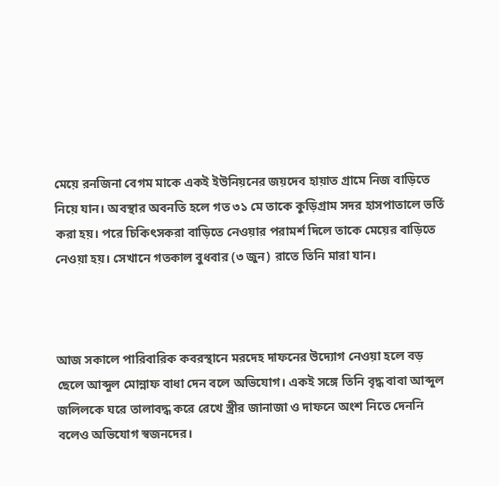মেয়ে রনজিনা বেগম মাকে একই ইউনিয়নের জয়দেব হায়াত গ্রামে নিজ বাড়িতে নিয়ে যান। অবস্থার অবনতি হলে গত ৩১ মে তাকে কুড়িগ্রাম সদর হাসপাতালে ভর্তি করা হয়। পরে চিকিৎসকরা বাড়িতে নেওয়ার পরামর্শ দিলে তাকে মেয়ের বাড়িতে নেওয়া হয়। সেখানে গতকাল বুধবার (৩ জুন) রাতে তিনি মারা যান।



আজ সকালে পারিবারিক কবরস্থানে মরদেহ দাফনের উদ্যোগ নেওয়া হলে বড় ছেলে আব্দুল মোন্নাফ বাধা দেন বলে অভিযোগ। একই সঙ্গে তিনি বৃদ্ধ বাবা আব্দুল জলিলকে ঘরে তালাবদ্ধ করে রেখে স্ত্রীর জানাজা ও দাফনে অংশ নিতে দেননি বলেও অভিযোগ স্বজনদের।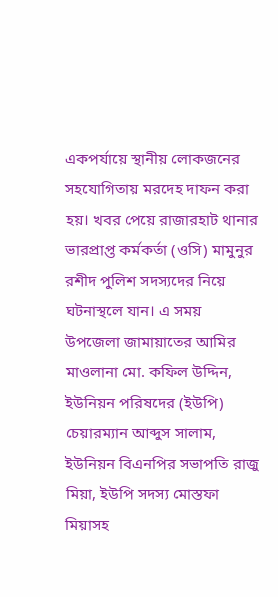একপর্যায়ে স্থানীয় লোকজনের সহযোগিতায় মরদেহ দাফন করা হয়। খবর পেয়ে রাজারহাট থানার ভারপ্রাপ্ত কর্মকর্তা (ওসি) মামুনুর রশীদ পুলিশ সদস্যদের নিয়ে ঘটনাস্থলে যান। এ সময় উপজেলা জামায়াতের আমির মাওলানা মো. কফিল উদ্দিন, ইউনিয়ন পরিষদের (ইউপি) চেয়ারম্যান আব্দুস সালাম, ইউনিয়ন বিএনপির সভাপতি রাজু মিয়া, ইউপি সদস্য মোস্তফা মিয়াসহ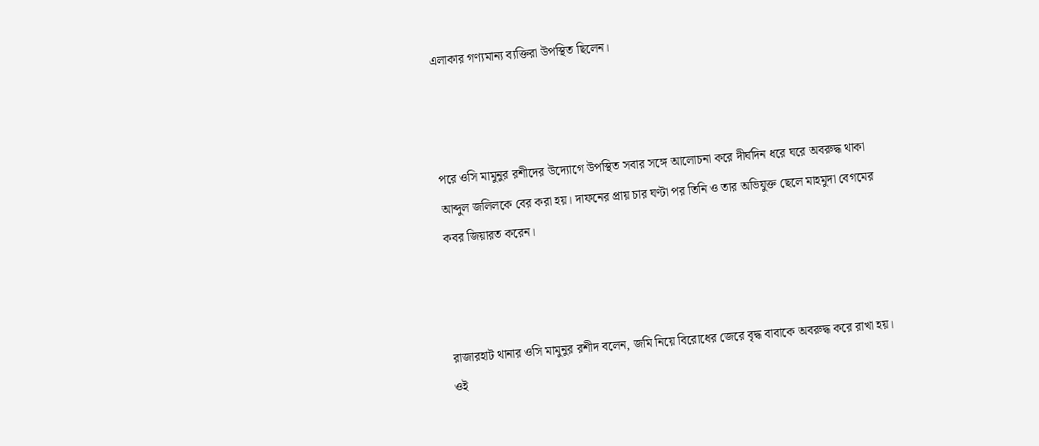এলাকার গণ্যমান্য ব্যক্তিরা উপস্থিত ছিলেন।



পরে ওসি মামুনুর রশীদের উদ্যোগে উপস্থিত সবার সঙ্গে আলোচনা করে দীর্ঘদিন ধরে ঘরে অবরুদ্ধ থাকা আব্দুল জলিলকে বের করা হয়। দাফনের প্রায় চার ঘণ্টা পর তিনি ও তার অভিযুক্ত ছেলে মাহমুদা বেগমের কবর জিয়ারত করেন।



রাজারহাট থানার ওসি মামুনুর রশীদ বলেন, জমি নিয়ে বিরোধের জেরে বৃদ্ধ বাবাকে অবরুদ্ধ করে রাখা হয়। ওই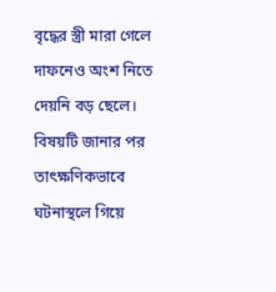বৃদ্ধের স্ত্রী মারা গেলে দাফনেও অংশ নিতে দেয়নি বড় ছেলে। বিষয়টি জানার পর তাৎক্ষণিকভাবে ঘটনাস্থলে গিয়ে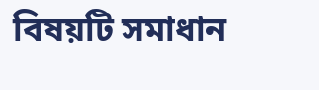বিষয়টি সমাধান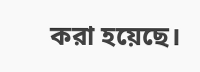করা হয়েছে।